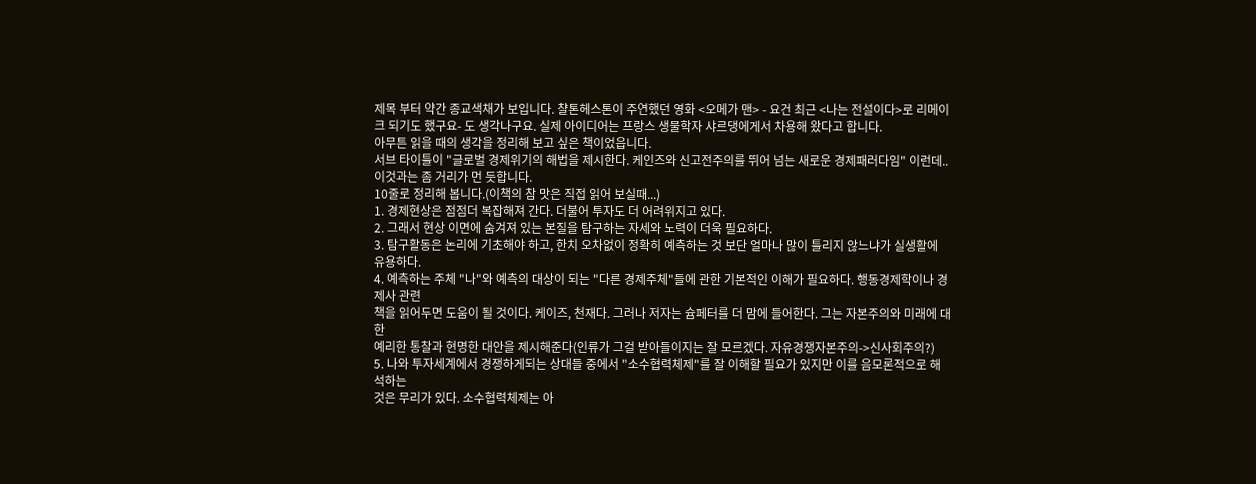제목 부터 약간 종교색채가 보입니다. 챨톤헤스톤이 주연했던 영화 <오메가 맨> - 요건 최근 <나는 전설이다>로 리메이크 되기도 했구요- 도 생각나구요. 실제 아이디어는 프랑스 생물학자 샤르댕에게서 차용해 왔다고 합니다.
아무튼 읽을 때의 생각을 정리해 보고 싶은 책이었읍니다.
서브 타이틀이 "글로벌 경제위기의 해법을 제시한다. 케인즈와 신고전주의를 뛰어 넘는 새로운 경제패러다임" 이런데..
이것과는 좀 거리가 먼 듯합니다.
10줄로 정리해 봅니다.(이책의 참 맛은 직접 읽어 보실때...)
1. 경제현상은 점점더 복잡해져 간다. 더불어 투자도 더 어려위지고 있다.
2. 그래서 현상 이면에 숨겨져 있는 본질을 탐구하는 자세와 노력이 더욱 필요하다.
3. 탐구활동은 논리에 기초해야 하고, 한치 오차없이 정확히 예측하는 것 보단 얼마나 많이 틀리지 않느냐가 실생활에 유용하다.
4. 예측하는 주체 "나"와 예측의 대상이 되는 "다른 경제주체"들에 관한 기본적인 이해가 필요하다. 행동경제학이나 경제사 관련
책을 읽어두면 도움이 될 것이다. 케이즈, 천재다. 그러나 저자는 슘페터를 더 맘에 들어한다. 그는 자본주의와 미래에 대한
예리한 통찰과 현명한 대안을 제시해준다(인류가 그걸 받아들이지는 잘 모르겠다. 자유경쟁자본주의->신사회주의?)
5. 나와 투자세계에서 경쟁하게되는 상대들 중에서 "소수협력체제"를 잘 이해할 필요가 있지만 이를 음모론적으로 해석하는
것은 무리가 있다. 소수협력체제는 아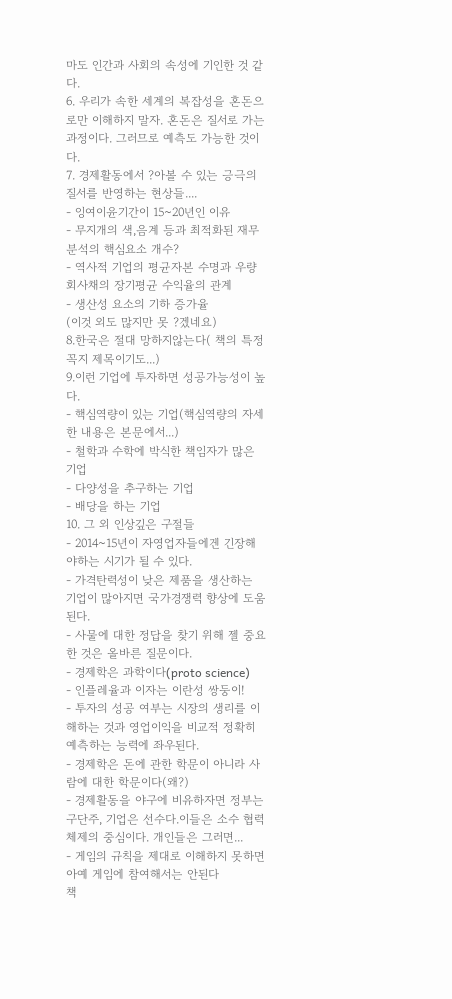마도 인간과 사회의 속성에 기인한 것 같다.
6. 우리가 속한 세계의 복잡성을 혼돈으로만 이해하지 말자. 혼돈은 질서로 가는 과정이다. 그러므로 예측도 가능한 것이다.
7. 경제활동에서 ?아볼 수 있는 긍극의 질서를 반영하는 현상들....
- 잉여이윤기간이 15~20년인 이유
- 무지개의 색,음계 등과 최적화된 재무분석의 핵심요소 개수?
- 역사적 기업의 평균자본 수명과 우량회사채의 장기평균 수익율의 관계
- 생산성 요소의 기하 증가율
(이것 외도 많지만 못 ?겠네요)
8.한국은 절대 망하지않는다( 책의 특정 꼭지 제목이기도...)
9.이런 기업에 투자하면 성공가능성이 높다.
- 핵심역량이 있는 기업(핵심역량의 자세한 내용은 본문에서...)
- 철학과 수학에 박식한 책임자가 많은 기업
- 다양성을 추구하는 기업
- 배당을 하는 기업
10. 그 외 인상깊은 구절들
- 2014~15년이 자영업자들에겐 긴장해야하는 시기가 될 수 있다.
- 가격탄력성이 낮은 제품을 생산하는 기업이 많아지면 국가경쟁력 향상에 도움된다.
- 사물에 대한 정답을 찾기 위해 젤 중요한 것은 올바른 질문이다.
- 경제학은 과학이다(proto science)
- 인플레율과 이자는 이란성 쌍둥이!
- 투자의 성공 여부는 시장의 생리를 이해하는 것과 영업이익을 비교적 정확히 예측하는 능력에 좌우된다.
- 경제학은 돈에 관한 학문이 아니라 사람에 대한 학문이다(왜?)
- 경제활동을 야구에 비유하자면 정부는 구단주, 기업은 선수다.이들은 소수 협력체제의 중심이다. 개인들은 그러면...
- 게임의 규칙을 제대로 이해하지 못하면 아예 게임에 참여해서는 안된다
책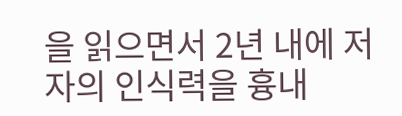을 읽으면서 2년 내에 저자의 인식력을 흉내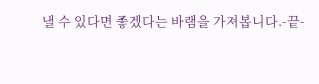낼 수 있다면 좋겠다는 바램을 가져봅니다.-끝-